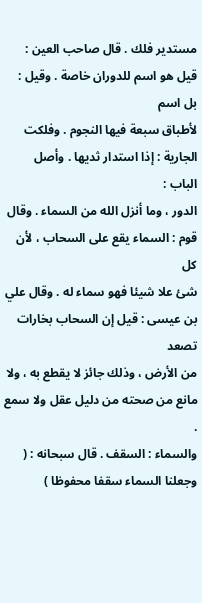مستدير فلك . قال صاحب العين : قيل هو اسم للدوران خاصة . وقيل : بل اسم
لأطباق سبعة فيها النجوم . وفلكت الجارية : إذا استدار ثديها . وأصل الباب :
الدور ، وما أنزل الله من السماء . وقال قوم : السماء يقع على السحاب ، لأن كل
شئ علا شيئا فهو سماء له . وقال علي بن عيسى : قيل إن السحاب بخارات تصعد
من الأرض ، وذلك جائز لا يقطع به ، ولا مانع من صحته من دليل عقل ولا سمع .
والسماء : السقف . قال سبحانه : ( وجعلنا السماء سقفا محفوظا )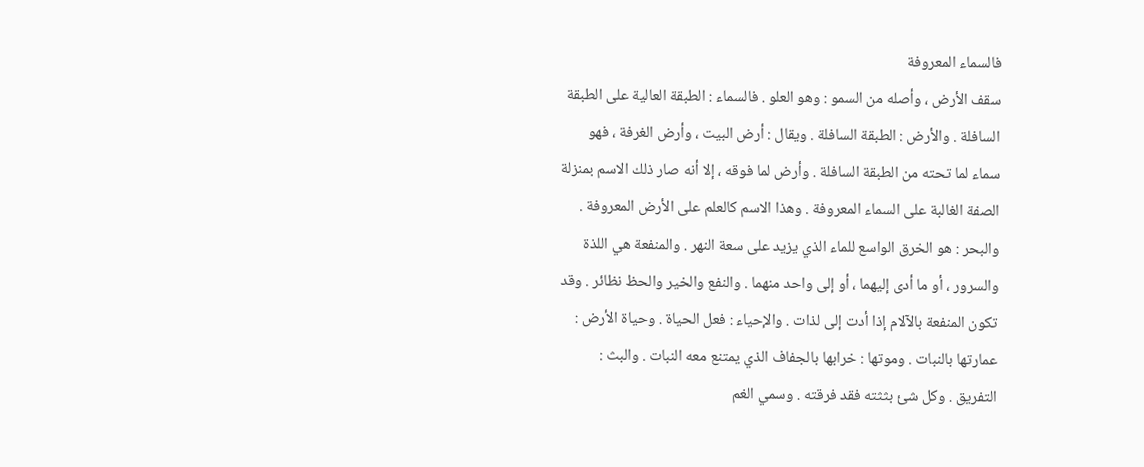فالسماء المعروفة
سقف الأرض ، وأصله من السمو : وهو العلو . فالسماء : الطبقة العالية على الطبقة
السافلة . والأرض : الطبقة السافلة . ويقال : أرض البيت ، وأرض الغرفة ، فهو
سماء لما تحته من الطبقة السافلة . وأرض لما فوقه ، إلا أنه صار ذلك الاسم بمنزلة
الصفة الغالبة على السماء المعروفة . وهذا الاسم كالعلم على الأرض المعروفة .
والبحر : هو الخرق الواسع للماء الذي يزيد على سعة النهر . والمنفعة هي اللذة
والسرور ، أو ما أدى إليهما ، أو إلى واحد منهما . والنفع والخير والحظ نظائر . وقد
تكون المنفعة بالآلام إذا أدت إلى لذات . والإحياء : فعل الحياة . وحياة الأرض :
عمارتها بالنبات . وموتها : خرابها بالجفاف الذي يمتنع معه النبات . والبث :
التفريق . وكل شئ بثثته فقد فرقته . وسمي الغم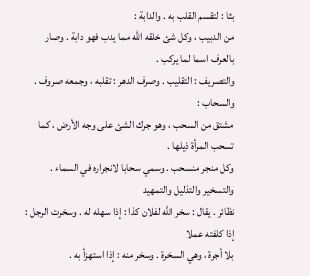بثا : لتقسم القلب به . والدابة :
من الدبيب ، وكل شئ خلقه الله مما يدب فهو دابة . وصار بالعرف اسما لما يركب .
والتصريف : التقليب . وصرف الدهر : تقلبه ، وجمعه صروف . والسحاب :
مشتق من السحب ، وهو جرك الشئ على وجه الأرض ، كما تسحب المرأة ذيلها .
وكل منجر منسحب . وسمي سحابا لانجراره في السماء . والتسخير والتذليل والتمهيد
نظائر . يقال : سخر الله لفلان كذا : إذا سهله له . وسخرت الرجل : إذا كلفته عملا
بلا أجرة ، وهي السخرة . وسخر منه : إذا استهزأ به .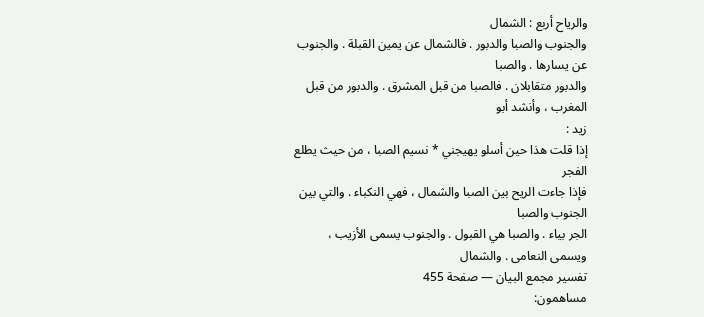والرياح أربع : الشمال
والجنوب والصبا والدبور . فالشمال عن يمين القبلة . والجنوب عن يسارها . والصبا
والدبور متقابلان . فالصبا من قبل المشرق . والدبور من قبل المغرب ، وأنشد أبو
زيد :
إذا قلت هذا حين أسلو يهيجني * نسيم الصبا ، من حيث يطلع الفجر
فإذا جاءت الريح بين الصبا والشمال ، فهي النكباء . والتي بين الجنوب والصبا
الجر بياء . والصبا هي القبول . والجنوب يسمى الأزيب ، ويسمى النعامى . والشمال
تفسير مجمع البيان — صفحة 455
مساهمون: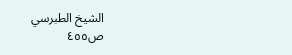الشيخ الطبرسي
ص٤٥٥